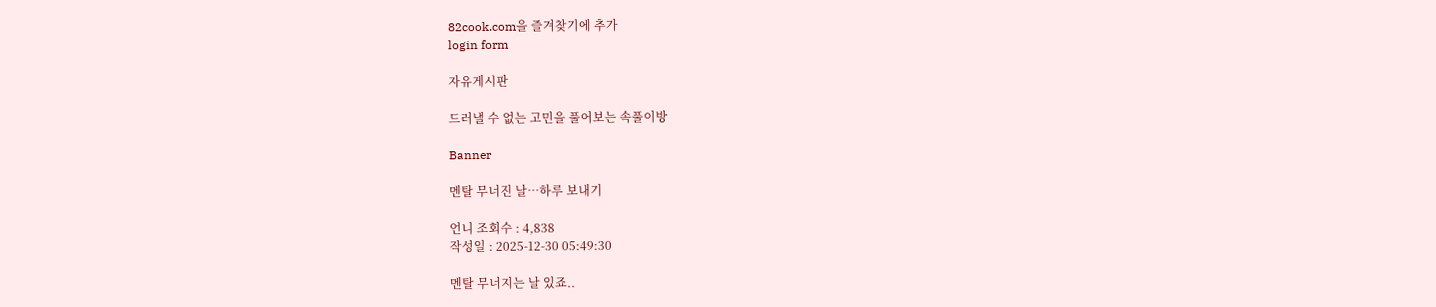82cook.com을 즐겨찾기에 추가
login form

자유게시판

드러낼 수 없는 고민을 풀어보는 속풀이방

Banner

멘탈 무너진 날…하루 보내기

언니 조회수 : 4,838
작성일 : 2025-12-30 05:49:30

멘탈 무너지는 날 있죠..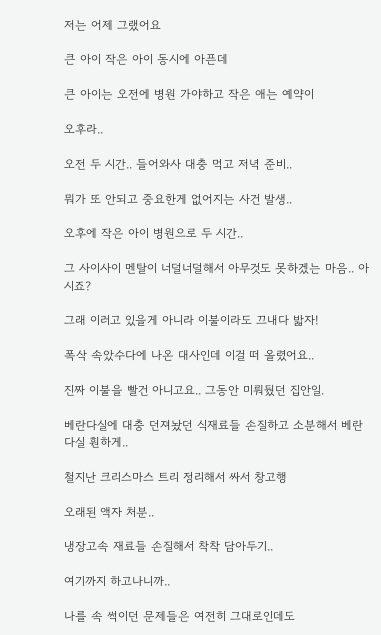저는 어제 그랬어요

큰 아이 작은 아이 동시에 아픈데

큰 아이는 오전에 병원 가야하고 작은 애는 예약이

오후라..

오전 두 시간.. 들어와사 대충 먹고 저녁 준비..

뭐가 또 안되고 중요한게 없어지는 사건 발생..

오후에 작은 아이 병원으로 두 시간..

그 사이사이 멘탈이 너덜너덜해서 아무것도 못하겠는 마음.. 아시죠?

그래 이러고 있을게 아니라 이불이라도 끄내다 밟자!

폭삭 속았수다에 나온 대사인데 이걸 떠 올렸어요..

진짜 이불을 빨건 아니고요.. 그동안 미뤄뒀던 집안일.

베란다실에 대충 던져놨던 식재료들 손질하고 소분해서 베란다실 훤하게..

철지난 크리스마스 트리 정리해서 싸서 창고행

오래된 액자 처분..

냉장고속 재료들 손질해서 착착 담아두기..

여기까지 하고나니까..

나를 속 썩이던 문제들은 여전히 그대로인데도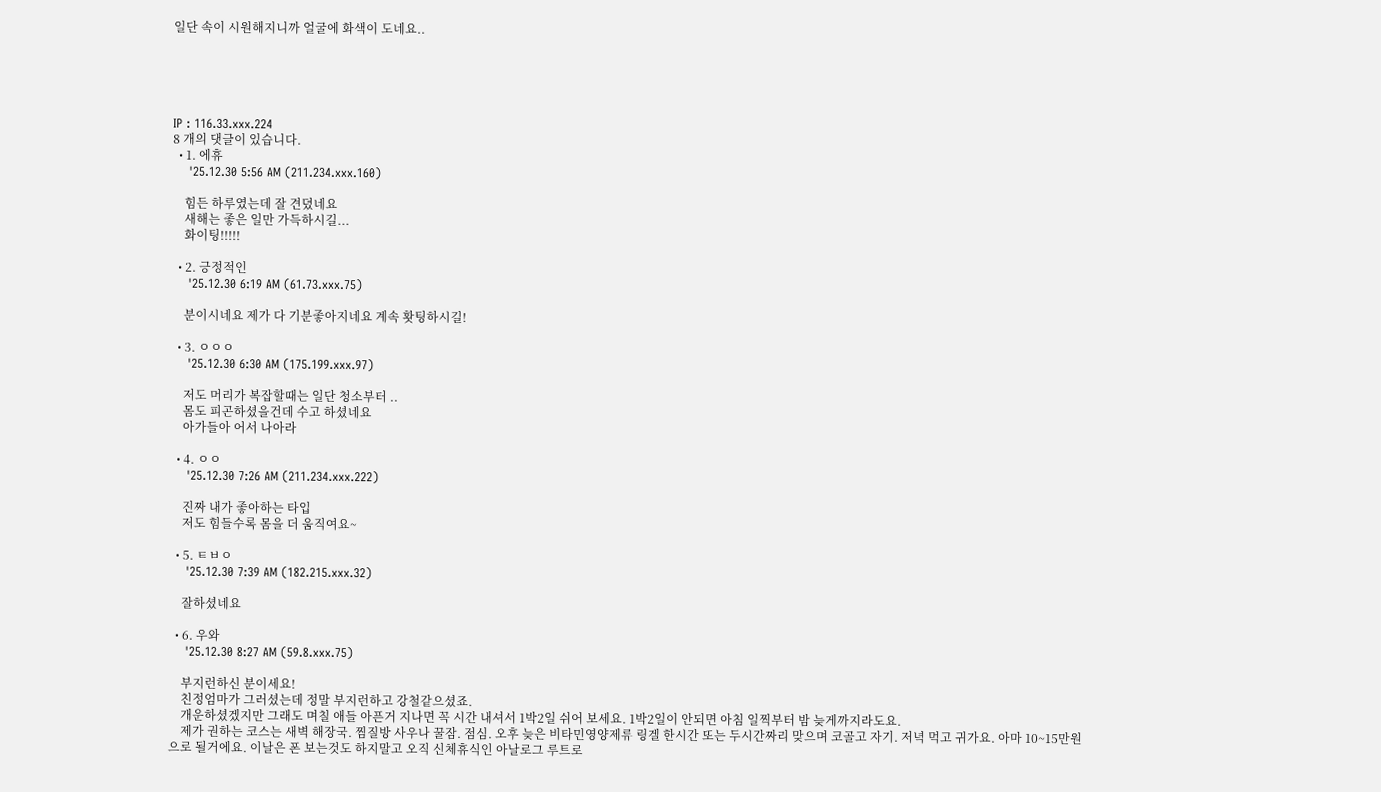일단 속이 시원해지니까 얼굴에 화색이 도네요..





IP : 116.33.xxx.224
8 개의 댓글이 있습니다.
  • 1. 에휴
    '25.12.30 5:56 AM (211.234.xxx.160)

    힘든 하루였는데 잘 견뎠네요
    새해는 좋은 일만 가득하시길...
    화이팅!!!!!

  • 2. 긍정적인
    '25.12.30 6:19 AM (61.73.xxx.75)

    분이시네요 제가 다 기분좋아지네요 계속 홧팅하시길!

  • 3. ㅇㅇㅇ
    '25.12.30 6:30 AM (175.199.xxx.97)

    저도 머리가 복잡할때는 일단 청소부터 ..
    몸도 피곤하셨을건데 수고 하셨네요
    아가들아 어서 나아라

  • 4. ㅇㅇ
    '25.12.30 7:26 AM (211.234.xxx.222)

    진짜 내가 좋아하는 타입
    저도 힘들수록 몸을 더 움직여요~

  • 5. ㅌㅂㅇ
    '25.12.30 7:39 AM (182.215.xxx.32)

    잘하셨네요

  • 6. 우와
    '25.12.30 8:27 AM (59.8.xxx.75)

    부지런하신 분이세요!
    친정엄마가 그러셨는데 정말 부지런하고 강철같으셨죠.
    개운하셨겠지만 그래도 며칠 애들 아픈거 지나면 꼭 시간 내셔서 1박2일 쉬어 보세요. 1박2일이 안되면 아침 일찍부터 밤 늦게까지라도요.
    제가 권하는 코스는 새벽 해장국. 찜질방 사우나 꿀잠. 점심. 오후 늦은 비타민영양제류 링겔 한시간 또는 두시간짜리 맞으며 코골고 자기. 저녁 먹고 귀가요. 아마 10~15만원으로 될거에요. 이날은 폰 보는것도 하지말고 오직 신체휴식인 아날로그 루트로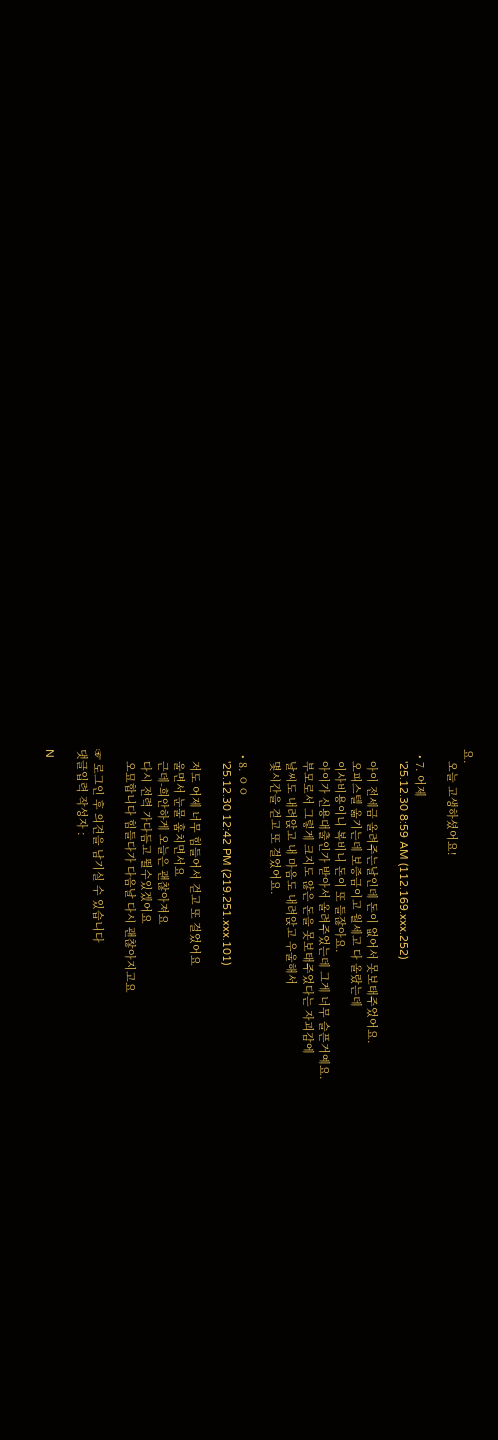요.
    오늘 고생하셨어요!

  • 7. 어제
    '25.12.30 8:59 AM (112.169.xxx.252)

    아이 전세금 올려주는날인데 돈이 없어서 못보태주었어요.
    오피스텔 옮기는데 보증금이고 월세고 다 올랐는데
    이사비용이니 복비니 돈이 또 들잖아요.
    아이가 신용대출인가 받아서 올려주었는데 그게 너무 슬픈거예요.
    부모로서 그렇게 크지도 않은 돈을 못보태주었다는 자괴감에
    날씨도 내려앉고 내 마음도 내려앉고 우울해서
    몇시간을 걷고 또 걸었어요.

  • 8. ㅇㅇ
    '25.12.30 12:42 PM (219.251.xxx.101)

    저도 어제 너무 힘들어서 걷고 또 걸었어요
    울면서 눈물 훔치면서요
    근데-희안하게 오늘은 괜찮아져요
    다시 전력 가다듬고 뛸수있겠어요
    오묘합니다 힘들다가 다음날 다시 괜찮아지고요

☞ 로그인 후 의견을 남기실 수 있습니다
댓글입력 작성자 :

N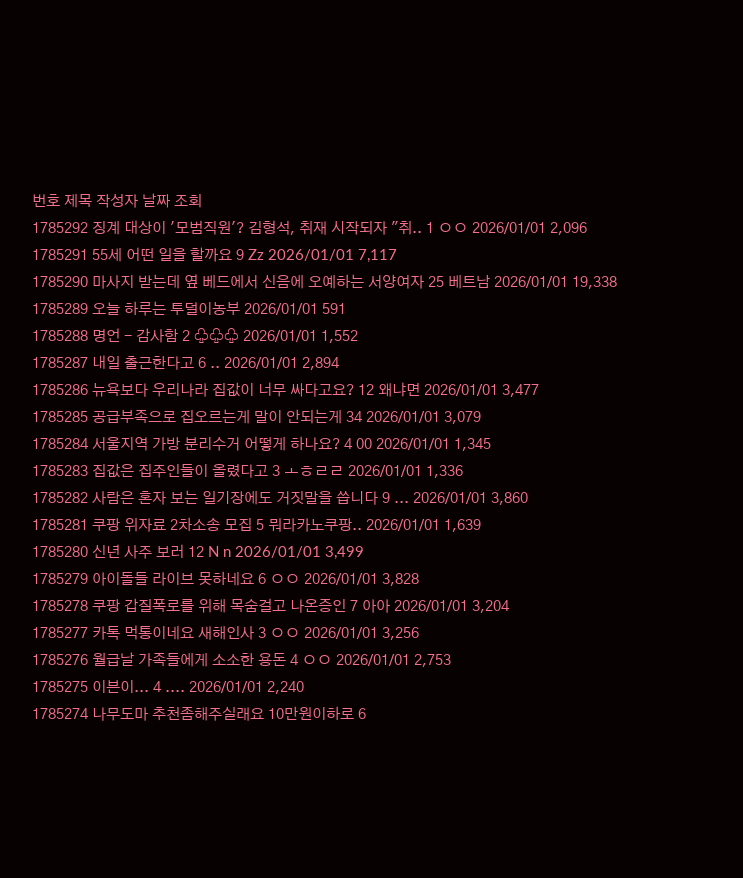번호 제목 작성자 날짜 조회
1785292 징계 대상이 '모범직원'? 김형석, 취재 시작되자 "취.. 1 ㅇㅇ 2026/01/01 2,096
1785291 55세 어떤 일을 할까요 9 Zz 2026/01/01 7,117
1785290 마사지 받는데 옆 베드에서 신음에 오예하는 서양여자 25 베트남 2026/01/01 19,338
1785289 오늘 하루는 투덜이농부 2026/01/01 591
1785288 명언 - 감사함 2 ♧♧♧ 2026/01/01 1,552
1785287 내일 출근한다고 6 .. 2026/01/01 2,894
1785286 뉴욕보다 우리나라 집값이 너무 싸다고요? 12 왜냐면 2026/01/01 3,477
1785285 공급부족으로 집오르는게 말이 안되는게 34 2026/01/01 3,079
1785284 서울지역 가방 분리수거 어떻게 하나요? 4 00 2026/01/01 1,345
1785283 집값은 집주인들이 올렸다고 3 ㅗㅎㄹㄹ 2026/01/01 1,336
1785282 사람은 혼자 보는 일기장에도 거짓말을 씁니다 9 ... 2026/01/01 3,860
1785281 쿠팡 위자료 2차소송 모집 5 뭐라카노쿠팡.. 2026/01/01 1,639
1785280 신년 사주 보러 12 N n 2026/01/01 3,499
1785279 아이돌들 라이브 못하네요 6 ㅇㅇ 2026/01/01 3,828
1785278 쿠팡 갑질폭로를 위해 목숨걸고 나온증인 7 아아 2026/01/01 3,204
1785277 카톡 먹통이네요 새해인사 3 ㅇㅇ 2026/01/01 3,256
1785276 월급날 가족들에게 소소한 용돈 4 ㅇㅇ 2026/01/01 2,753
1785275 이븐이... 4 .... 2026/01/01 2,240
1785274 나무도마 추천좀해주실래요 10만원이하로 6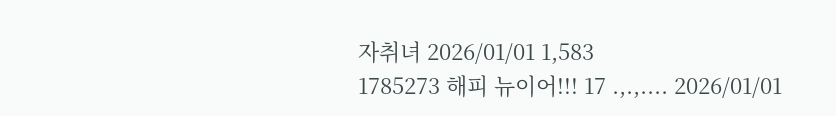자취녀 2026/01/01 1,583
1785273 해피 뉴이어!!! 17 .,.,.... 2026/01/01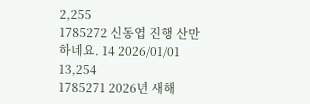2,255
1785272 신동엽 진행 산만하네요. 14 2026/01/01 13,254
1785271 2026년 새해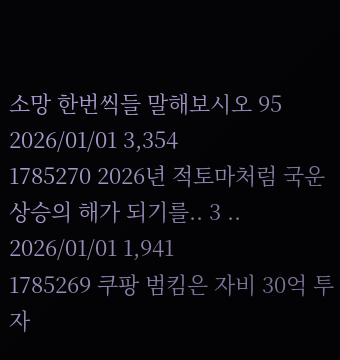소망 한번씩들 말해보시오 95 2026/01/01 3,354
1785270 2026년 적토마처럼 국운상승의 해가 되기를.. 3 .. 2026/01/01 1,941
1785269 쿠팡 범킴은 자비 30억 투자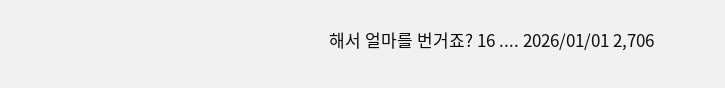해서 얼마를 번거죠? 16 .... 2026/01/01 2,706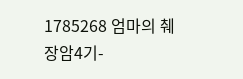1785268 엄마의 췌장암4기-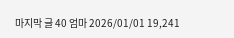마지막 글 40 엄마 2026/01/01 19,241